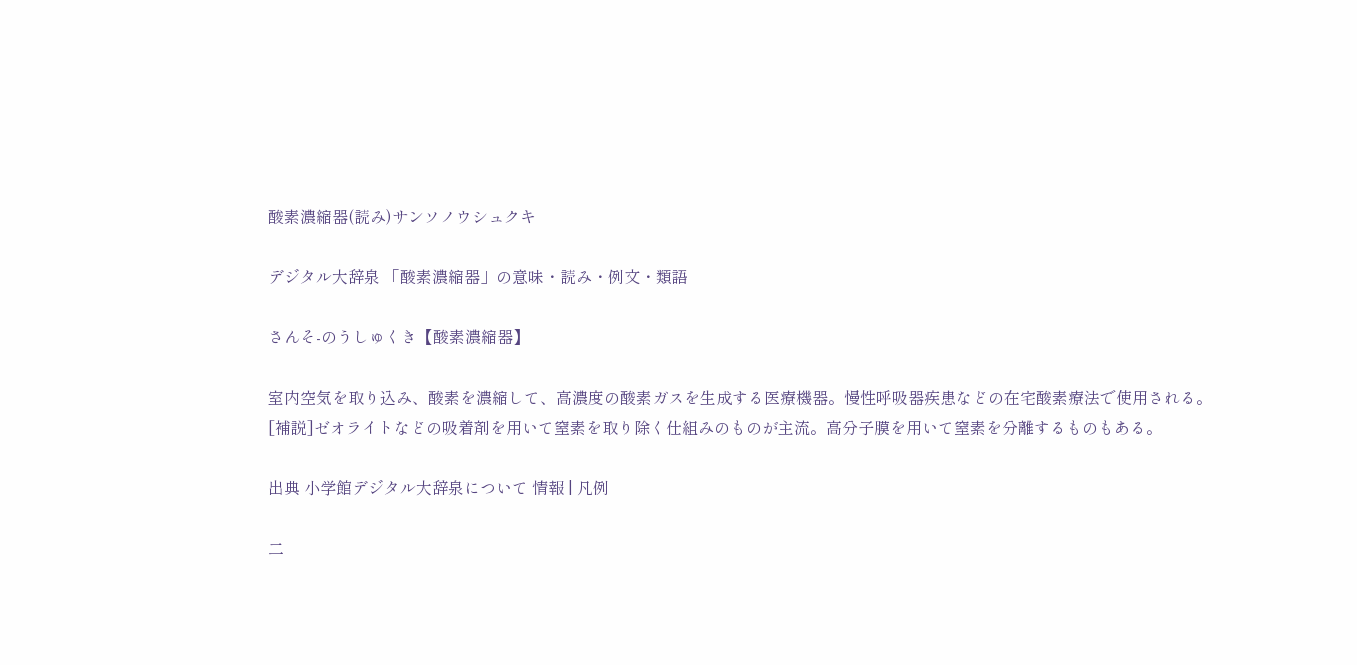酸素濃縮器(読み)サンソノウシュクキ

デジタル大辞泉 「酸素濃縮器」の意味・読み・例文・類語

さんそ‐のうしゅくき【酸素濃縮器】

室内空気を取り込み、酸素を濃縮して、高濃度の酸素ガスを生成する医療機器。慢性呼吸器疾患などの在宅酸素療法で使用される。
[補説]ゼオライトなどの吸着剤を用いて窒素を取り除く仕組みのものが主流。高分子膜を用いて窒素を分離するものもある。

出典 小学館デジタル大辞泉について 情報 | 凡例

二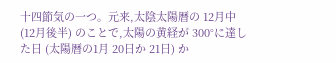十四節気の一つ。元来,太陰太陽暦の 12月中 (12月後半) のことで,太陽の黄経が 300°に達した日 (太陽暦の1月 20日か 21日) か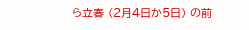ら立春 (2月4日か5日) の前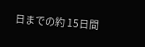日までの約 15日間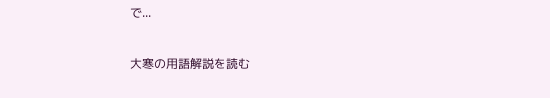で...

大寒の用語解説を読む